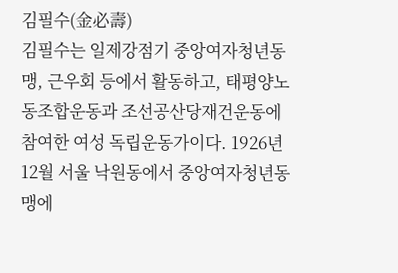김필수(金必壽)
김필수는 일제강점기 중앙여자청년동맹, 근우회 등에서 활동하고, 태평양노동조합운동과 조선공산당재건운동에 참여한 여성 독립운동가이다. 1926년 12월 서울 낙원동에서 중앙여자청년동맹에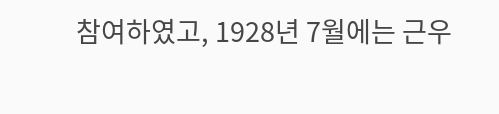참여하였고, 1928년 7월에는 근우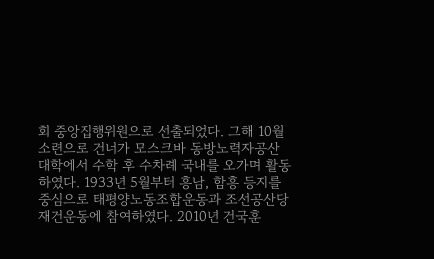회 중앙집행위원으로 선출되었다. 그해 10월 소련으로 건너가 모스크바 동방노력자공산대학에서 수학 후 수차례 국내를 오가며 활동하였다. 1933년 5월부터 흥남, 함흥 등지를 중심으로 태평양노동조합운동과 조선공산당재건운동에 참여하였다. 2010년 건국훈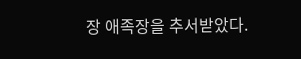장 애족장을 추서받았다.